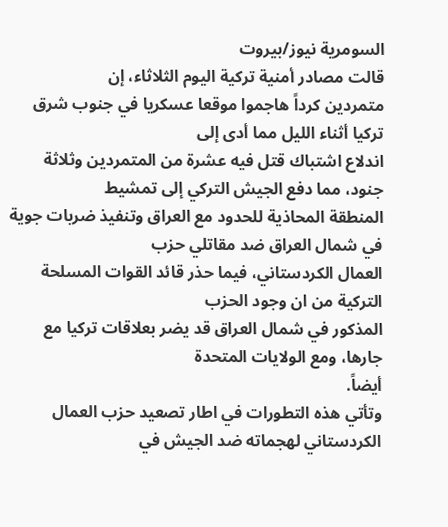السومرية نيوز/بيروت
قالت مصادر أمنية تركية اليوم الثلاثاء، إن
متمردين كرداً هاجموا موقعا عسكريا في جنوب شرق تركيا أثناء الليل مما أدى إلى
اندلاع اشتباك قتل فيه عشرة من المتمردين وثلاثة جنود، مما دفع الجيش التركي إلى تمشيط
المنطقة المحاذية للحدود مع العراق وتنفيذ ضربات جوية في شمال العراق ضد مقاتلي حزب
العمال الكردستاني، فيما حذر قائد القوات المسلحة التركية من ان وجود الحزب
المذكور في شمال العراق قد يضر بعلاقات تركيا مع جارها، ومع الولايات المتحدة
أيضاً.
وتأتي هذه التطورات في اطار تصعيد حزب العمال
الكردستاني لهجماته ضد الجيش في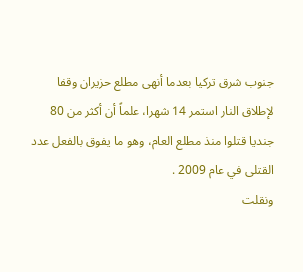جنوب شرق تركيا بعدما أنهى مطلع حزيران وقفا
لإطلاق النار استمر 14 شهرا، علماً أن أكثر من 80 جنديا قتلوا منذ مطلع العام، وهو ما يفوق بالفعل عدد القتلى في عام 2009 .
ونقلت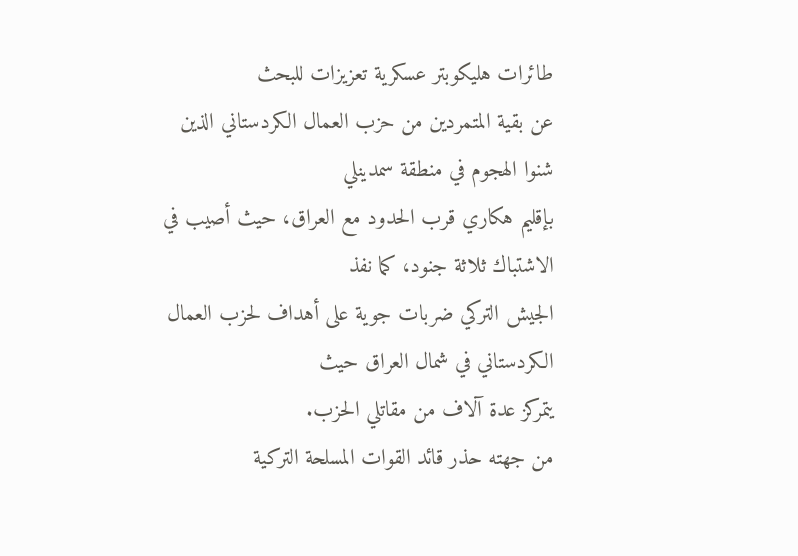طائرات هليكوبتر عسكرية تعزيزات للبحث
عن بقية المتمردين من حزب العمال الكردستاني الذين شنوا الهجوم في منطقة سمدينلي
بإقليم هكاري قرب الحدود مع العراق، حيث أصيب في الاشتباك ثلاثة جنود، كما نفذ
الجيش التركي ضربات جوية على أهداف لحزب العمال الكردستاني في شمال العراق حيث
يتمركز عدة آلاف من مقاتلي الحزب.
من جهته حذر قائد القوات المسلحة التركية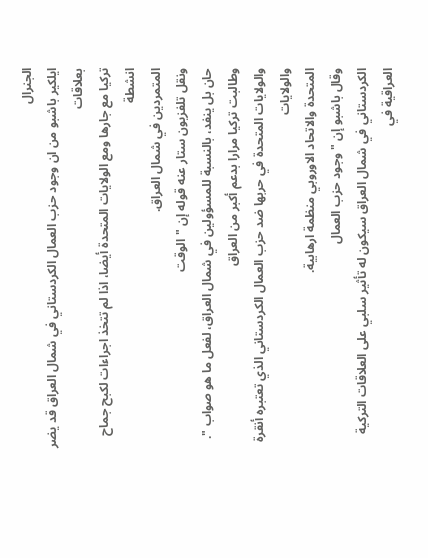الجنرال
ايلكير باشبو من ان وجود حزب العمال الكردستاني في شمال العراق قد يضر بعلاقات
تركيا مع جارها ومع الولايات المتحدة أيضا، اذا لم تتخذ اجراءات لكبح جماح انشطة
المتمردين في شمال العراق.
ونقل تلفزيون ستار عنه قوله إن "الوقت
حان بل ينفد، بالنسبة للمسؤولين في شمال العراق، لفعل ما هو صواب ".
وطالبت تركيا مرارا بدعم أكبر من العراق
والولايات المتحدة في حربها ضد حزب العمال الكردستاني الذي تعتبره أنقرة والولايات
المتحدة والاتحاد الاوروبي منظمة ارهابية.
وقال باشبو إن "وجود حزب العمال
الكردستاني في شمال العراق سيكون له تأثير سلبي على العلاقات التركية العراقية في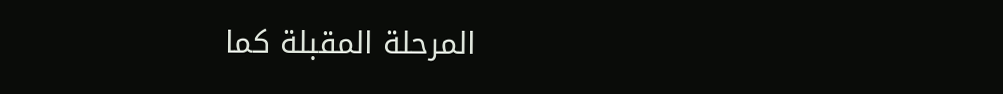المرحلة المقبلة كما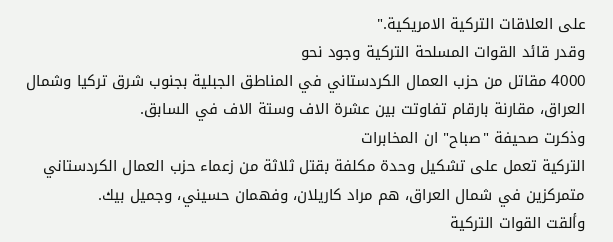على العلاقات التركية الامريكية."
وقدر قائد القوات المسلحة التركية وجود نحو
4000 مقاتل من حزب العمال الكردستاني في المناطق الجبلية بجنوب شرق تركيا وشمال
العراق، مقارنة بارقام تفاوتت بين عشرة الاف وستة الاف في السابق.
وذكرت صحيفة "صباح" ان المخابرات
التركية تعمل على تشكيل وحدة مكلفة بقتل ثلاثة من زعماء حزب العمال الكردستاني
متمركزين في شمال العراق، هم مراد كاريلان، وفهمان حسيني، وجميل بيك.
وألقت القوات التركية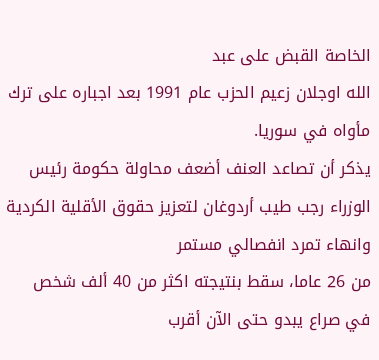الخاصة القبض على عبد
الله اوجلان زعيم الحزب عام 1991 بعد اجباره على ترك مأواه في سوريا.
يذكر أن تصاعد العنف أضعف محاولة حكومة رئيس
الوزراء رجب طيب أردوغان لتعزيز حقوق الأقلية الكردية وانهاء تمرد انفصالي مستمر
من 26 عاما، سقط بنتيجته اكثر من 40 ألف شخص في صراع يبدو حتى الآن أقرب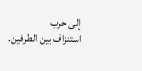إلى حرب
استنزاف بين الطرفين.